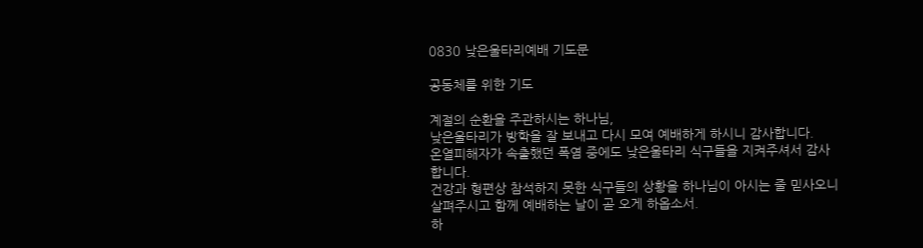0830 낮은울타리예배 기도문

공동체를 위한 기도

계절의 순환을 주관하시는 하나님,
낮은울타리가 방학을 잘 보내고 다시 모여 예배하게 하시니 감사합니다.
온열피해자가 속출했던 폭염 중에도 낮은울타리 식구들을 지켜주셔서 감사합니다.
건강과 형편상 참석하지 못한 식구들의 상황을 하나님이 아시는 줄 믿사오니 살펴주시고 함께 예배하는 날이 곧 오게 하옵소서.
하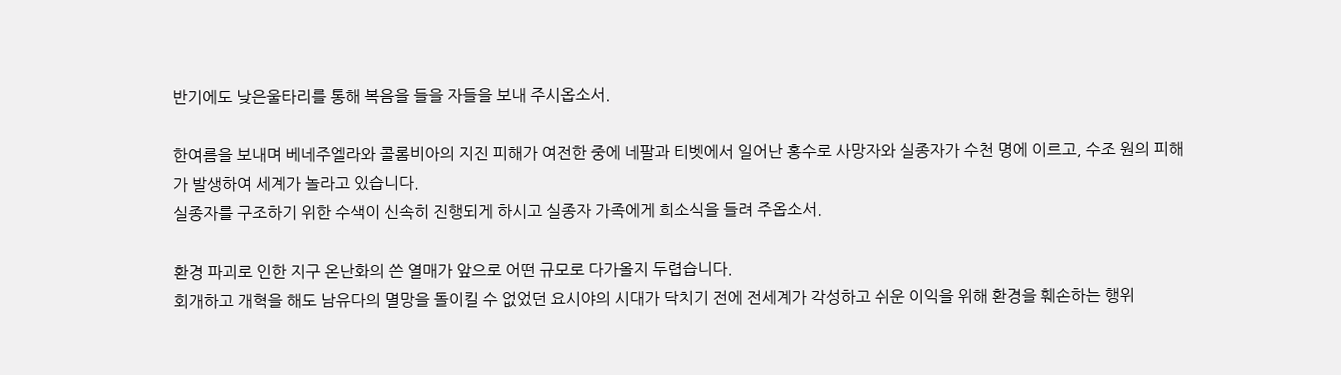반기에도 낮은울타리를 통해 복음을 들을 자들을 보내 주시옵소서.

한여름을 보내며 베네주엘라와 콜롬비아의 지진 피해가 여전한 중에 네팔과 티벳에서 일어난 홍수로 사망자와 실종자가 수천 명에 이르고, 수조 원의 피해가 발생하여 세계가 놀라고 있습니다.
실종자를 구조하기 위한 수색이 신속히 진행되게 하시고 실종자 가족에게 희소식을 들려 주옵소서.

환경 파괴로 인한 지구 온난화의 쓴 열매가 앞으로 어떤 규모로 다가올지 두렵습니다.
회개하고 개혁을 해도 남유다의 멸망을 돌이킬 수 없었던 요시야의 시대가 닥치기 전에 전세계가 각성하고 쉬운 이익을 위해 환경을 훼손하는 행위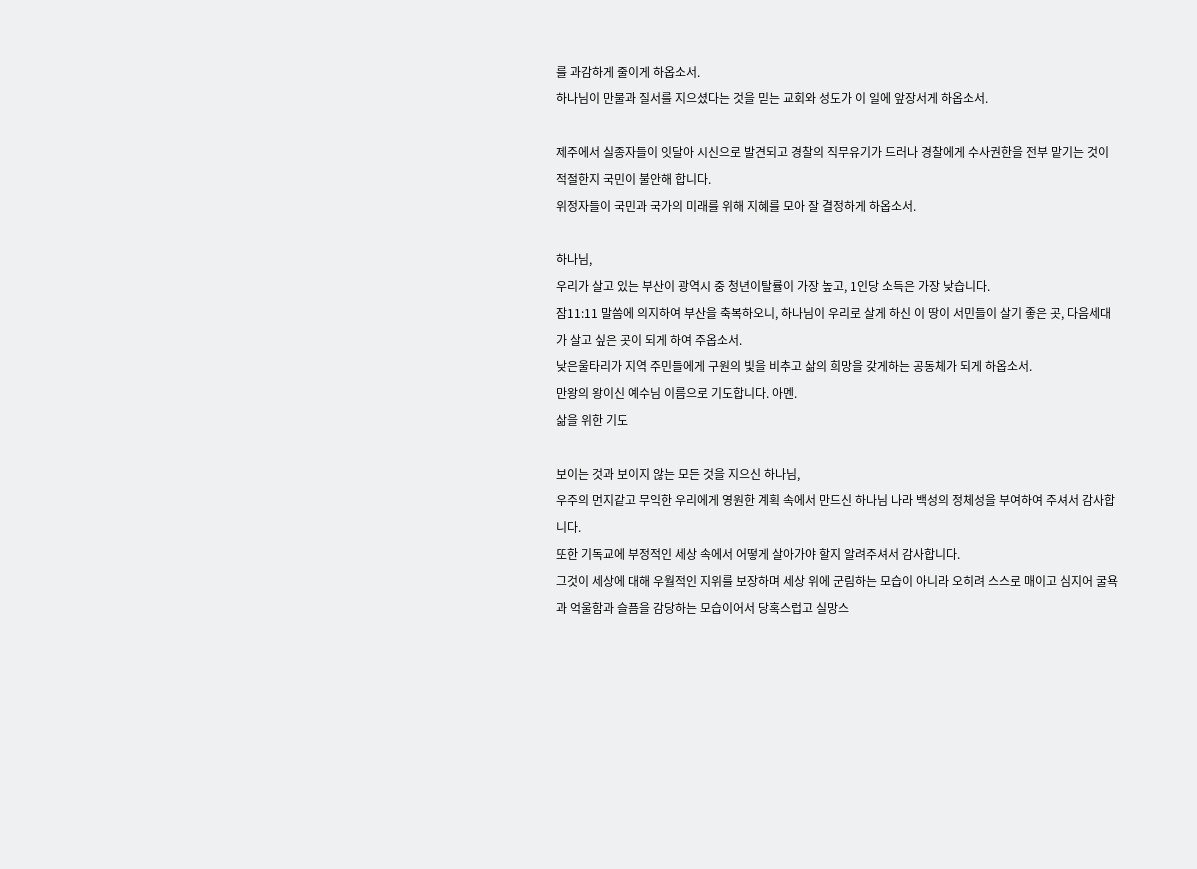를 과감하게 줄이게 하옵소서.
하나님이 만물과 질서를 지으셨다는 것을 믿는 교회와 성도가 이 일에 앞장서게 하옵소서.

제주에서 실종자들이 잇달아 시신으로 발견되고 경찰의 직무유기가 드러나 경찰에게 수사권한을 전부 맡기는 것이 적절한지 국민이 불안해 합니다.
위정자들이 국민과 국가의 미래를 위해 지혜를 모아 잘 결정하게 하옵소서.

하나님,
우리가 살고 있는 부산이 광역시 중 청년이탈률이 가장 높고, 1인당 소득은 가장 낮습니다.
잠11:11 말씀에 의지하여 부산을 축복하오니, 하나님이 우리로 살게 하신 이 땅이 서민들이 살기 좋은 곳, 다음세대가 살고 싶은 곳이 되게 하여 주옵소서.
낮은울타리가 지역 주민들에게 구원의 빛을 비추고 삶의 희망을 갖게하는 공동체가 되게 하옵소서.
만왕의 왕이신 예수님 이름으로 기도합니다. 아멘.
삶을 위한 기도

보이는 것과 보이지 않는 모든 것을 지으신 하나님,
우주의 먼지같고 무익한 우리에게 영원한 계획 속에서 만드신 하나님 나라 백성의 정체성을 부여하여 주셔서 감사합니다.
또한 기독교에 부정적인 세상 속에서 어떻게 살아가야 할지 알려주셔서 감사합니다.
그것이 세상에 대해 우월적인 지위를 보장하며 세상 위에 군림하는 모습이 아니라 오히려 스스로 매이고 심지어 굴욕과 억울함과 슬픔을 감당하는 모습이어서 당혹스럽고 실망스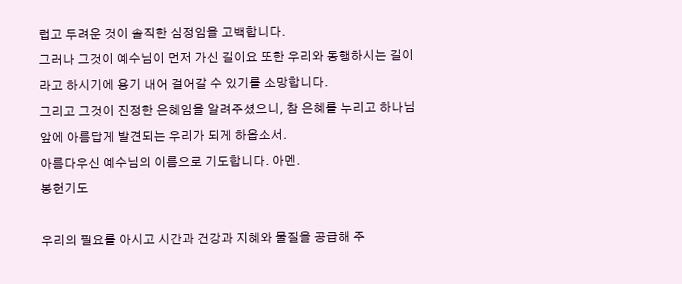럽고 두려운 것이 솔직한 심정임을 고백합니다.
그러나 그것이 예수님이 먼저 가신 길이요 또한 우리와 동행하시는 길이라고 하시기에 용기 내어 걸어갈 수 있기를 소망합니다.
그리고 그것이 진정한 은혜임을 알려주셨으니, 참 은혜를 누리고 하나님 앞에 아름답게 발견되는 우리가 되게 하옵소서.
아름다우신 예수님의 이름으로 기도합니다. 아멘.
봉헌기도

우리의 필요를 아시고 시간과 건강과 지혜와 물질을 공급해 주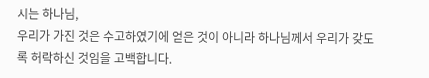시는 하나님,
우리가 가진 것은 수고하였기에 얻은 것이 아니라 하나님께서 우리가 갖도록 허락하신 것임을 고백합니다.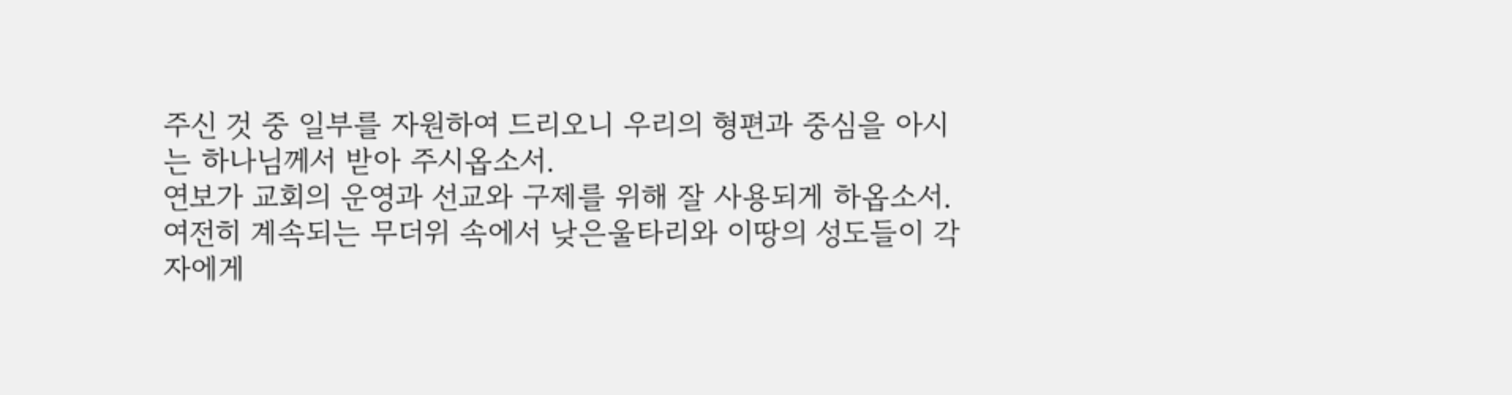주신 것 중 일부를 자원하여 드리오니 우리의 형편과 중심을 아시는 하나님께서 받아 주시옵소서.
연보가 교회의 운영과 선교와 구제를 위해 잘 사용되게 하옵소서.
여전히 계속되는 무더위 속에서 낮은울타리와 이땅의 성도들이 각자에게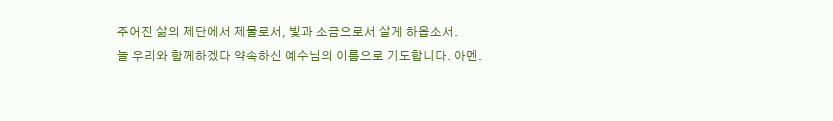주어진 삶의 제단에서 제물로서, 빛과 소금으로서 살게 하옵소서.
늘 우리와 함께하겠다 약속하신 예수님의 이름으로 기도합니다. 아멘.